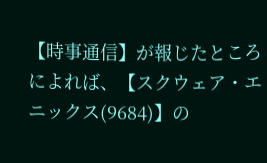【時事通信】が報じたところによれば、【スクウェア・エニックス(9684)】の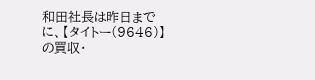和田社長は昨日までに、【タイトー(9646)】の買収・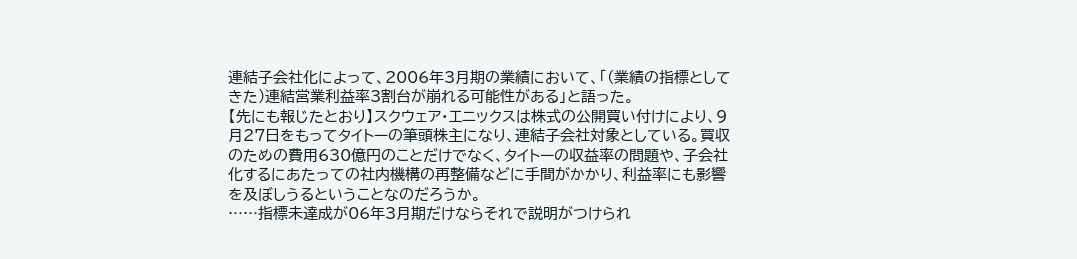連結子会社化によって、2006年3月期の業績において、「(業績の指標としてきた)連結営業利益率3割台が崩れる可能性がある」と語った。
【先にも報じたとおり】スクウェア・エニックスは株式の公開買い付けにより、9月27日をもってタイトーの筆頭株主になり、連結子会社対象としている。買収のための費用630億円のことだけでなく、タイトーの収益率の問題や、子会社化するにあたっての社内機構の再整備などに手間がかかり、利益率にも影響を及ぼしうるということなのだろうか。
……指標未達成が06年3月期だけならそれで説明がつけられ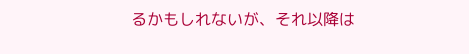るかもしれないが、それ以降は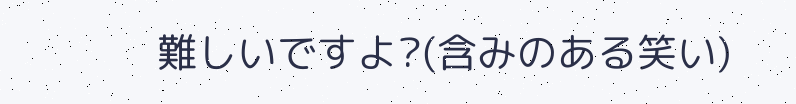難しいですよ?(含みのある笑い)